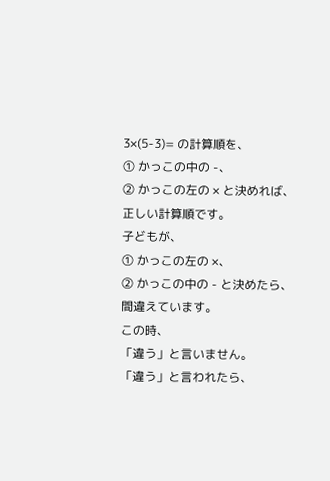3×(5-3)= の計算順を、
① かっこの中の -、
② かっこの左の × と決めれば、
正しい計算順です。
子どもが、
① かっこの左の ×、
② かっこの中の - と決めたら、
間違えています。
この時、
「違う」と言いません。
「違う」と言われたら、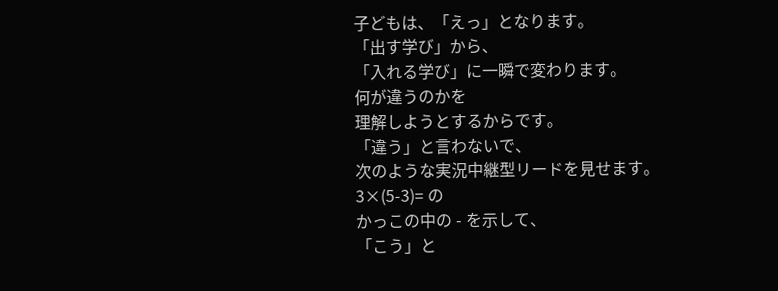子どもは、「えっ」となります。
「出す学び」から、
「入れる学び」に一瞬で変わります。
何が違うのかを
理解しようとするからです。
「違う」と言わないで、
次のような実況中継型リードを見せます。
3×(5-3)= の
かっこの中の - を示して、
「こう」と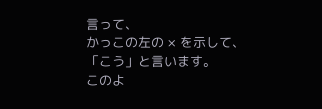言って、
かっこの左の × を示して、
「こう」と言います。
このよ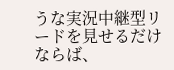うな実況中継型リードを見せるだけならば、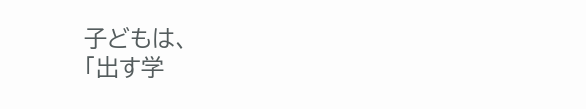子どもは、
「出す学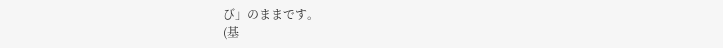び」のままです。
(基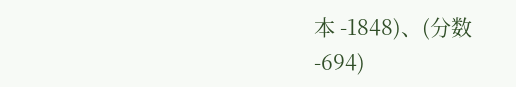本 -1848)、(分数
-694)